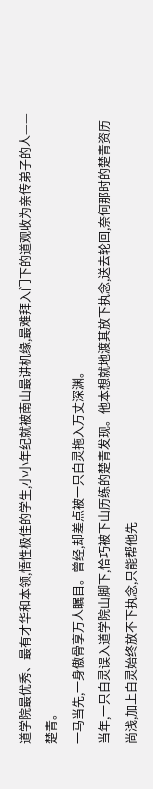道学院最优秀、最有才华和本领,悟性极佳的学生,小小年纪就被南山最讲机缘,最难拜入门下的道观收为亲传弟子的人——楚青。
一马当先,一身傲骨享万人瞩目。曾经,却差点被一只白灵拖入万丈深渊。
当年,一只白灵误入道学院山脚下,恰巧被下山历练的楚青发现。他本想就地渡其放下执念,送去轮回,奈何那时的楚青资历尚浅,加上白灵始终放不下执念,只能帮他先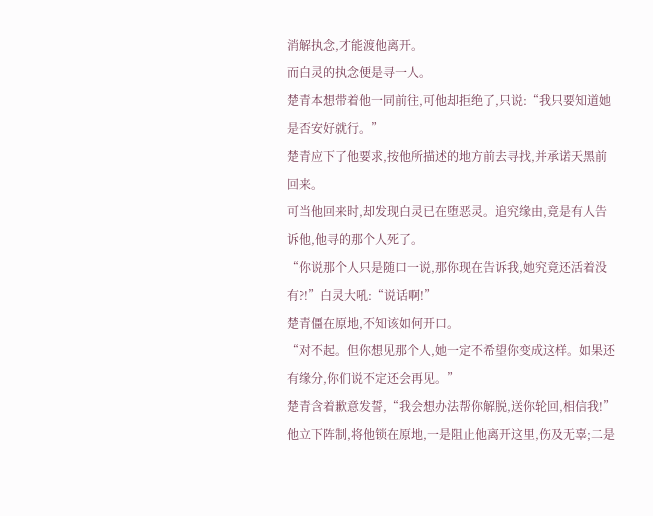消解执念,才能渡他离开。
而白灵的执念便是寻一人。
楚青本想带着他一同前往,可他却拒绝了,只说:“我只要知道她是否安好就行。”
楚青应下了他要求,按他所描述的地方前去寻找,并承诺天黑前回来。
可当他回来时,却发现白灵已在堕恶灵。追究缘由,竟是有人告诉他,他寻的那个人死了。
“你说那个人只是随口一说,那你现在告诉我,她究竟还活着没有?!”白灵大吼:“说话啊!”
楚青僵在原地,不知该如何开口。
“对不起。但你想见那个人,她一定不希望你变成这样。如果还有缘分,你们说不定还会再见。”
楚青含着歉意发誓,“我会想办法帮你解脱,送你轮回,相信我!”
他立下阵制,将他锁在原地,一是阻止他离开这里,伤及无辜;二是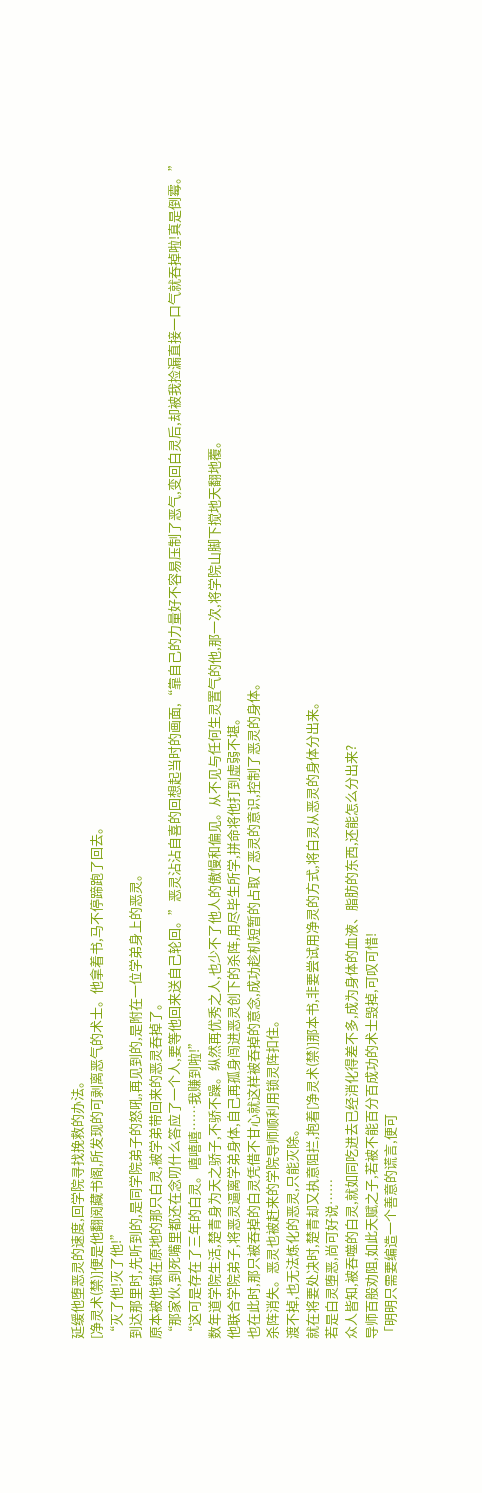延缓他堕恶灵的速度,回学院寻找挽救的办法。
[净灵术(禁)]便是他翻阅藏书阁,所发现的可剥离恶气的术士。他拿着书,马不停蹄跑了回去。
“灭了他!灭了他!”
到达那里时,先听到的,是同学院弟子的怒吼,再见到的,是附在一位学弟身上的恶灵。
原本被他锁在原地的那只白灵,被学弟带回来的恶灵吞掉了。
“那家伙,到死嘴里都还在念叨什么答应了一个人,要等他回来送自己轮回。”恶灵沾沾自喜的回想起当时的画面,“靠自己的力量好不容易压制了恶气,变回白灵后,却被我捡漏直接一口气就吞掉啦!真是倒霉。”
“这可是存在了三年的白灵。嘻嘻嘻……我赚到啦!”
数年道学院生活,楚青身为天之骄子,不骄不躁。纵然再优秀之人,也少不了他人的傲慢和偏见。从不见与任何生灵置气的他,那一次,将学院山脚下搅地天翻地覆。
他联合学院弟子,将恶灵逼离学弟身体,自己再孤身闯进恶灵创下的杀阵,用尽毕生所学,拼命将他打到虚弱不堪。
也在此时,那只被吞掉的白灵凭借不甘心就这样被吞掉的意念,成功趁机短暂的占取了恶灵的意识,控制了恶灵的身体。
杀阵消失。恶灵也被赶来的学院导师顺利用锁灵阵扣住。
渡不掉,也无法炼化的恶灵,只能灭除。
就在将要处决时,楚青却又执意阻拦,抱着[净灵术(禁)]那本书,非要尝试用净灵的方式,将白灵从恶灵的身体分出来。
若是白灵堕恶,尚可好说……
众人皆知,被吞噬的白灵,就如同吃进去已经消化得差不多,成为身体的血液、脂肪的东西,还能怎么分出来?
导师百般劝阻,如此天赋之子,若被不能百分百成功的术士毁掉,可叹可惜!
「明明只需要编造一个善意的谎言,便可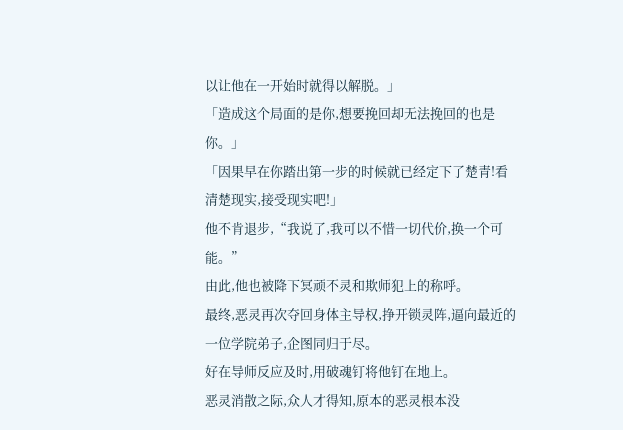以让他在一开始时就得以解脱。」
「造成这个局面的是你,想要挽回却无法挽回的也是你。」
「因果早在你踏出第一步的时候就已经定下了楚青!看清楚现实,接受现实吧!」
他不肯退步,“我说了,我可以不惜一切代价,换一个可能。”
由此,他也被降下冥顽不灵和欺师犯上的称呼。
最终,恶灵再次夺回身体主导权,挣开锁灵阵,逼向最近的一位学院弟子,企图同归于尽。
好在导师反应及时,用破魂钉将他钉在地上。
恶灵消散之际,众人才得知,原本的恶灵根本没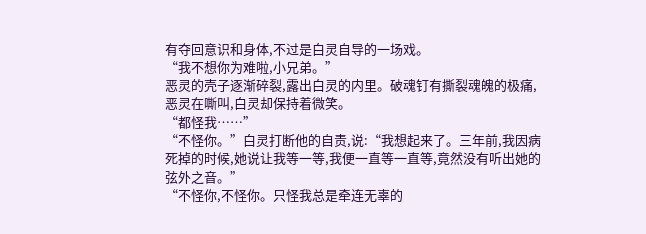有夺回意识和身体,不过是白灵自导的一场戏。
“我不想你为难啦,小兄弟。”
恶灵的壳子逐渐碎裂,露出白灵的内里。破魂钉有撕裂魂魄的极痛,恶灵在嘶叫,白灵却保持着微笑。
“都怪我……”
“不怪你。”白灵打断他的自责,说:“我想起来了。三年前,我因病死掉的时候,她说让我等一等,我便一直等一直等,竟然没有听出她的弦外之音。”
“不怪你,不怪你。只怪我总是牵连无辜的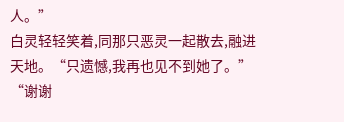人。”
白灵轻轻笑着,同那只恶灵一起散去,融进天地。“只遗憾,我再也见不到她了。”
“谢谢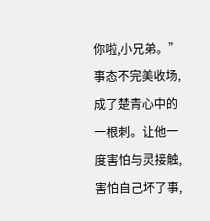你啦,小兄弟。”
事态不完美收场,成了楚青心中的一根刺。让他一度害怕与灵接触,害怕自己坏了事,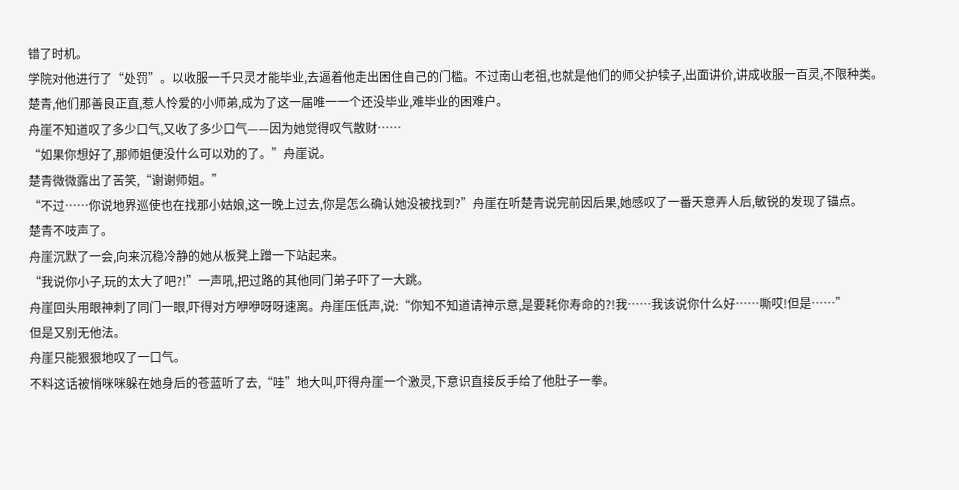错了时机。
学院对他进行了“处罚”。以收服一千只灵才能毕业,去逼着他走出困住自己的门槛。不过南山老祖,也就是他们的师父护犊子,出面讲价,讲成收服一百灵,不限种类。
楚青,他们那善良正直,惹人怜爱的小师弟,成为了这一届唯一一个还没毕业,难毕业的困难户。
舟崖不知道叹了多少口气,又收了多少口气——因为她觉得叹气散财……
“如果你想好了,那师姐便没什么可以劝的了。”舟崖说。
楚青微微露出了苦笑,“谢谢师姐。”
“不过……你说地界巡使也在找那小姑娘,这一晚上过去,你是怎么确认她没被找到?”舟崖在听楚青说完前因后果,她感叹了一番天意弄人后,敏锐的发现了锚点。
楚青不吱声了。
舟崖沉默了一会,向来沉稳冷静的她从板凳上蹭一下站起来。
“我说你小子,玩的太大了吧?!”一声吼,把过路的其他同门弟子吓了一大跳。
舟崖回头用眼神刺了同门一眼,吓得对方咿咿呀呀速离。舟崖压低声,说:“你知不知道请神示意,是要耗你寿命的?!我……我该说你什么好……嘶哎!但是……”
但是又别无他法。
舟崖只能狠狠地叹了一口气。
不料这话被悄咪咪躲在她身后的苍蓝听了去,“哇”地大叫,吓得舟崖一个激灵,下意识直接反手给了他肚子一拳。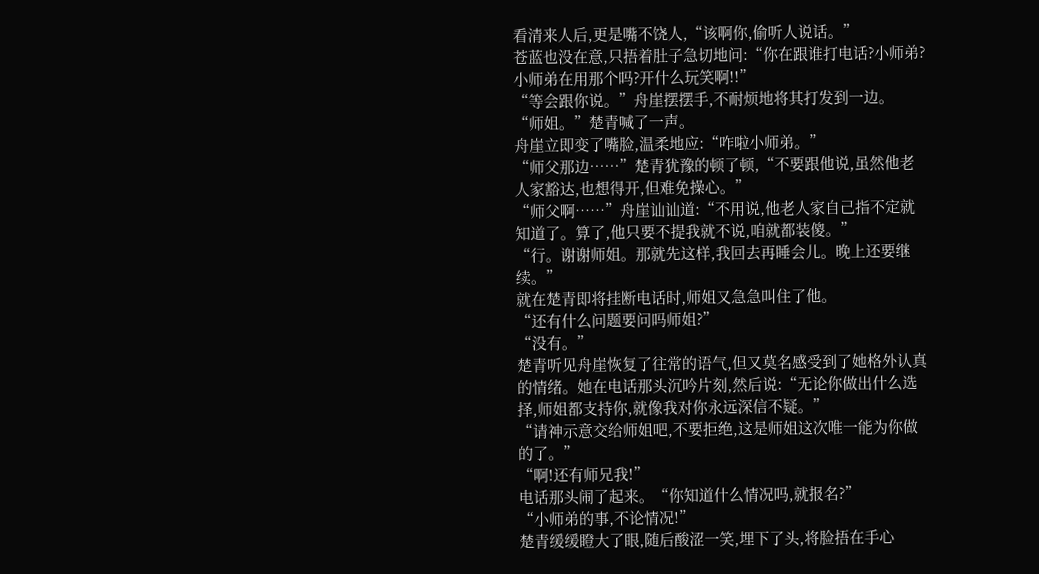看清来人后,更是嘴不饶人,“该啊你,偷听人说话。”
苍蓝也没在意,只捂着肚子急切地问:“你在跟谁打电话?小师弟?小师弟在用那个吗?开什么玩笑啊!!”
“等会跟你说。”舟崖摆摆手,不耐烦地将其打发到一边。
“师姐。”楚青喊了一声。
舟崖立即变了嘴脸,温柔地应:“咋啦小师弟。”
“师父那边……”楚青犹豫的顿了顿,“不要跟他说,虽然他老人家豁达,也想得开,但难免操心。”
“师父啊……”舟崖讪讪道:“不用说,他老人家自己指不定就知道了。算了,他只要不提我就不说,咱就都装傻。”
“行。谢谢师姐。那就先这样,我回去再睡会儿。晚上还要继续。”
就在楚青即将挂断电话时,师姐又急急叫住了他。
“还有什么问题要问吗师姐?”
“没有。”
楚青听见舟崖恢复了往常的语气,但又莫名感受到了她格外认真的情绪。她在电话那头沉吟片刻,然后说:“无论你做出什么选择,师姐都支持你,就像我对你永远深信不疑。”
“请神示意交给师姐吧,不要拒绝,这是师姐这次唯一能为你做的了。”
“啊!还有师兄我!”
电话那头闹了起来。“你知道什么情况吗,就报名?”
“小师弟的事,不论情况!”
楚青缓缓瞪大了眼,随后酸涩一笑,埋下了头,将脸捂在手心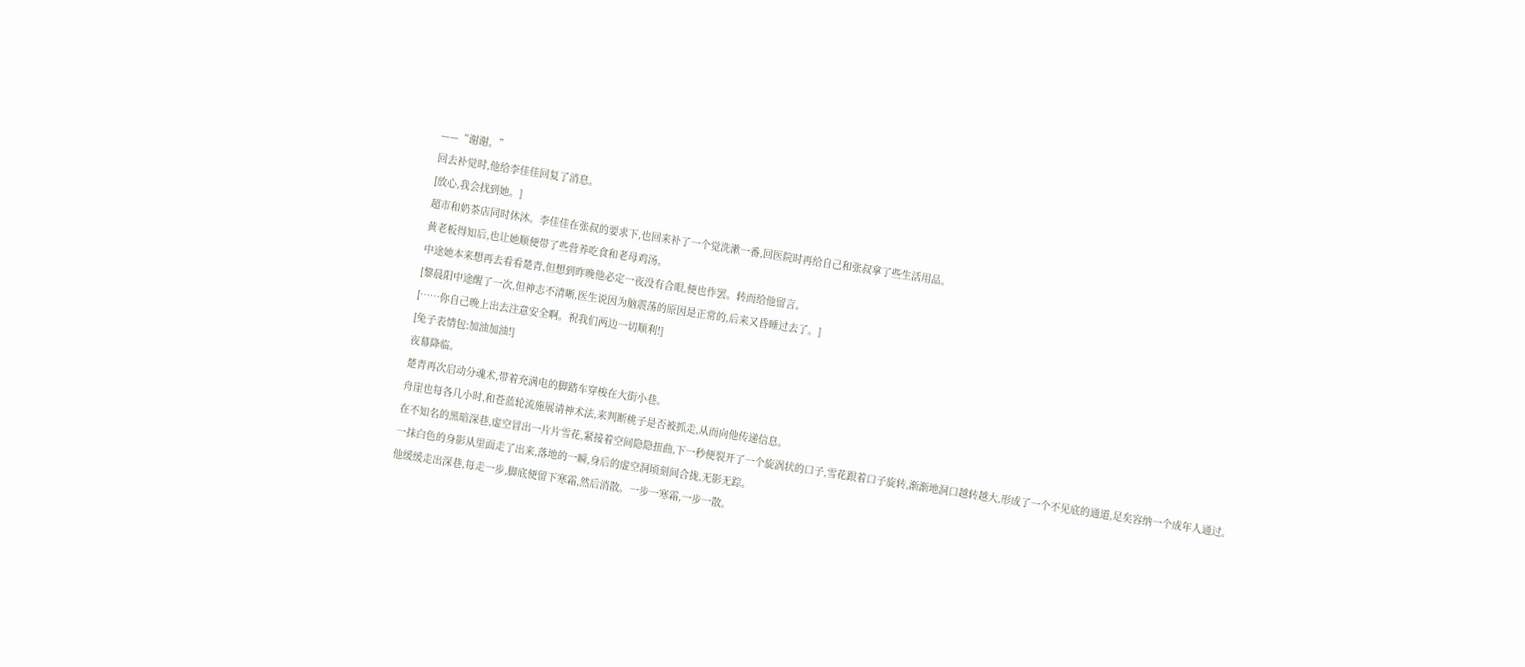——“谢谢。”
回去补觉时,他给李佳佳回复了消息。
[放心,我会找到她。]
超市和奶茶店同时休沐。李佳佳在张叔的要求下,也回来补了一个觉洗漱一番,回医院时再给自己和张叔拿了些生活用品。
黄老板得知后,也让她顺便带了些营养吃食和老母鸡汤。
中途她本来想再去看看楚青,但想到昨晚他必定一夜没有合眼,便也作罢。转而给他留言。
[黎晨阳中途醒了一次,但神志不清晰,医生说因为脑震荡的原因是正常的,后来又昏睡过去了。]
[……你自己晚上出去注意安全啊。祝我们两边一切顺利!]
[兔子表情包:加油加油!]
夜幕降临。
楚青再次启动分魂术,带着充满电的脚踏车穿梭在大街小巷。
舟崖也每各几小时,和苍蓝轮流施展请神术法,来判断桃子是否被抓走,从而向他传递信息。
在不知名的黑暗深巷,虚空冒出一片片雪花,紧接着空间隐隐扭曲,下一秒便裂开了一个旋涡状的口子,雪花跟着口子旋转,渐渐地洞口越转越大,形成了一个不见底的通道,足矣容纳一个成年人通过。
一抹白色的身影从里面走了出来,落地的一瞬,身后的虚空洞顷刻间合拢,无影无踪。
他缓缓走出深巷,每走一步,脚底便留下寒霜,然后消散。一步一寒霜,一步一散。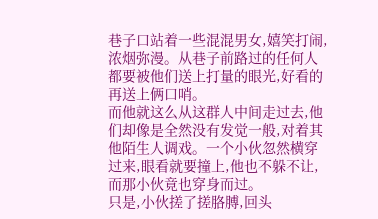巷子口站着一些混混男女,嬉笑打闹,浓烟弥漫。从巷子前路过的任何人都要被他们送上打量的眼光,好看的再送上俩口哨。
而他就这么从这群人中间走过去,他们却像是全然没有发觉一般,对着其他陌生人调戏。一个小伙忽然横穿过来,眼看就要撞上,他也不躲不让,而那小伙竟也穿身而过。
只是,小伙搓了搓胳膊,回头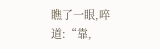瞧了一眼,啐道:“靠,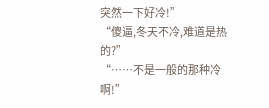突然一下好冷!”
“傻逼,冬天不冷,难道是热的?”
“……不是一般的那种冷啊!”